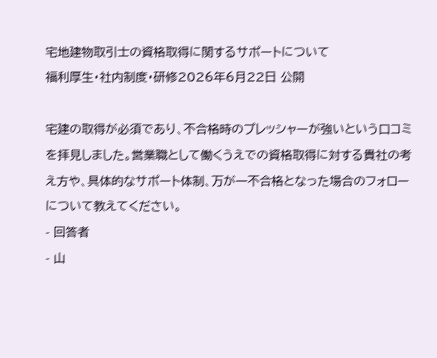宅地建物取引士の資格取得に関するサポートについて
福利厚生・社内制度・研修2026年6月22日 公開

宅建の取得が必須であり、不合格時のプレッシャーが強いという口コミを拝見しました。営業職として働くうえでの資格取得に対する貴社の考え方や、具体的なサポート体制、万が一不合格となった場合のフォローについて教えてください。
- 回答者
- 山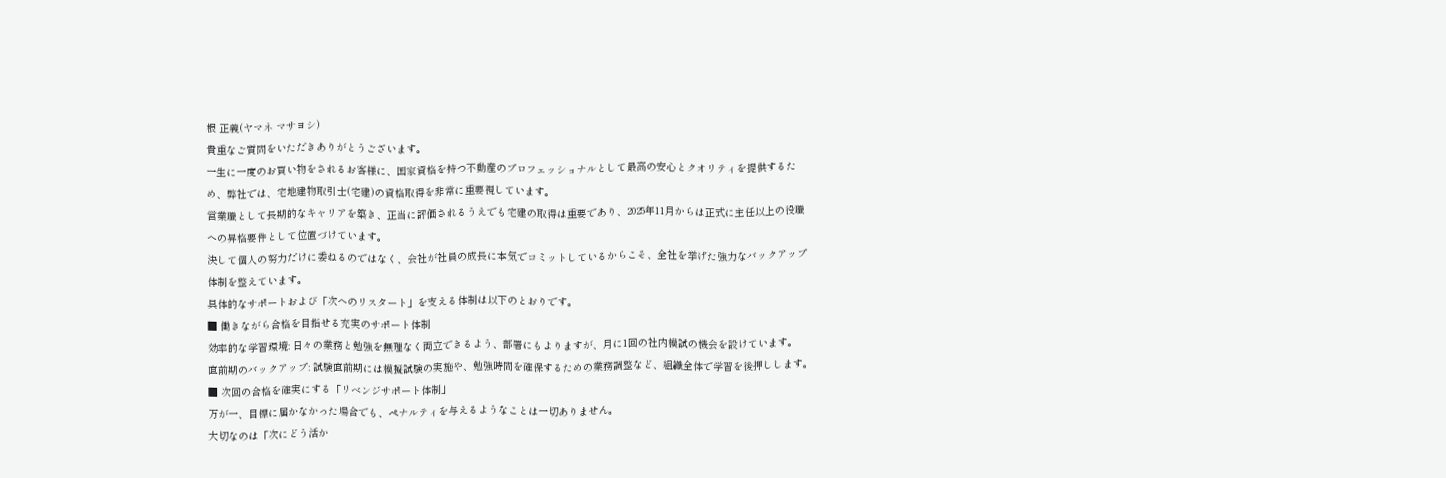根 正義(ヤマネ マサヨシ)
貴重なご質問をいただきありがとうございます。
一生に一度のお買い物をされるお客様に、国家資格を持つ不動産のプロフェッショナルとして最高の安心とクオリティを提供するため、弊社では、宅地建物取引士(宅建)の資格取得を非常に重要視しています。
営業職として長期的なキャリアを築き、正当に評価されるうえでも宅建の取得は重要であり、2025年11月からは正式に主任以上の役職への昇格要件として位置づけています。
決して個人の努力だけに委ねるのではなく、会社が社員の成長に本気でコミットしているからこそ、全社を挙げた強力なバックアップ体制を整えています。
具体的なサポートおよび「次へのリスタート」を支える体制は以下のとおりです。
■ 働きながら合格を目指せる充実のサポート体制
効率的な学習環境: 日々の業務と勉強を無理なく両立できるよう、部署にもよりますが、月に1回の社内模試の機会を設けています。
直前期のバックアップ: 試験直前期には模擬試験の実施や、勉強時間を確保するための業務調整など、組織全体で学習を後押しします。
■ 次回の合格を確実にする「リベンジサポート体制」
万が一、目標に届かなかった場合でも、ペナルティを与えるようなことは一切ありません。
大切なのは「次にどう活か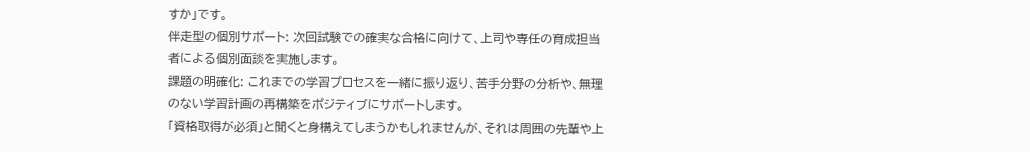すか」です。
伴走型の個別サポート: 次回試験での確実な合格に向けて、上司や専任の育成担当者による個別面談を実施します。
課題の明確化: これまでの学習プロセスを一緒に振り返り、苦手分野の分析や、無理のない学習計画の再構築をポジティブにサポートします。
「資格取得が必須」と聞くと身構えてしまうかもしれませんが、それは周囲の先輩や上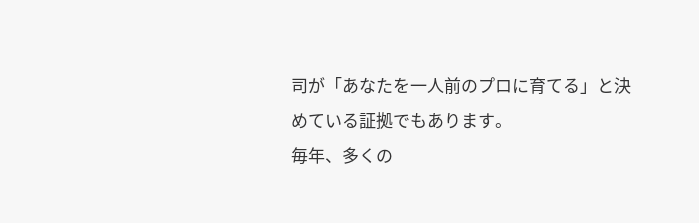司が「あなたを一人前のプロに育てる」と決めている証拠でもあります。
毎年、多くの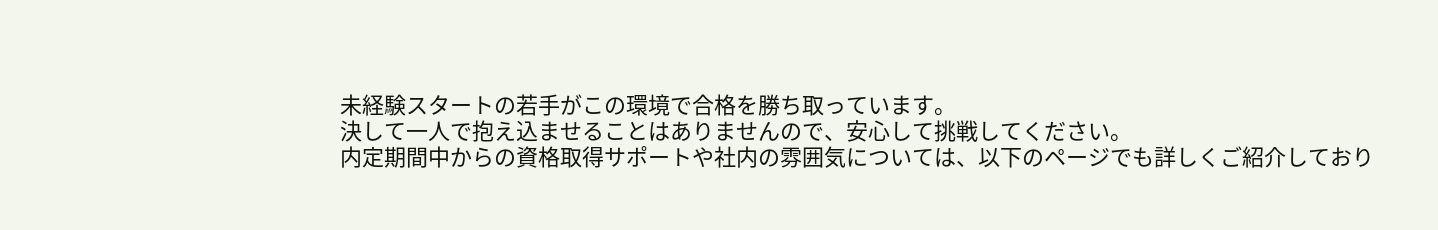未経験スタートの若手がこの環境で合格を勝ち取っています。
決して一人で抱え込ませることはありませんので、安心して挑戦してください。
内定期間中からの資格取得サポートや社内の雰囲気については、以下のページでも詳しくご紹介しており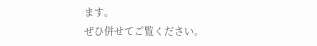ます。
ぜひ併せてご覧ください。